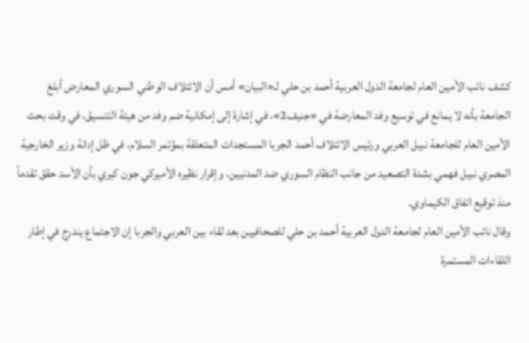كشف نائب الأمين العام لجامعة الدول العربية أحمد بن حلي لـ«البيان» أمس أن الائتلاف الوطني السوري المعارض أبلغ الجامعة بأنه لا يمانع في توسيع وفد المعارضة في «جنيف2»، في إشارة إلى إمكانية ضم وفد من هيئة التنسيق، في وقت بحث الأمين العام للجامعة نبيل العربي ورئيس الائتلاف أحمد الجربا المستجدات المتعلقة بمؤتمر السلام، في ظل إدانة وزير الخارجية المصري نبيل فهمي بشدة التصعيد من جانب النظام السوري ضد المدنيين، وإقرار نظيره الأميركي جون كيري بأن الأسد حقق تقدماً منذ توقيع اتفاق الكيماوي.
وقال نائب الأمين العام لجامعة الدول العربية أحمد بن حلي للصحافيين بعد لقاء بين العربي والجربا إن الاجتماع يندرج في إطار اللقاءات المستمرة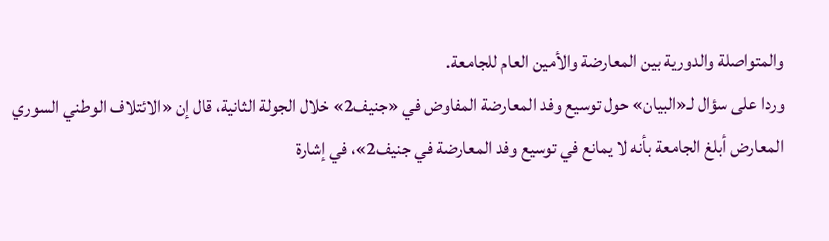والمتواصلة والدورية بين المعارضة والأمين العام للجامعة.
وردا على سؤال لـ«البيان» حول توسيع وفد المعارضة المفاوض في «جنيف2» خلال الجولة الثانية، قال إن «الائتلاف الوطني السوري المعارض أبلغ الجامعة بأنه لا يمانع في توسيع وفد المعارضة في جنيف2»، في إشارة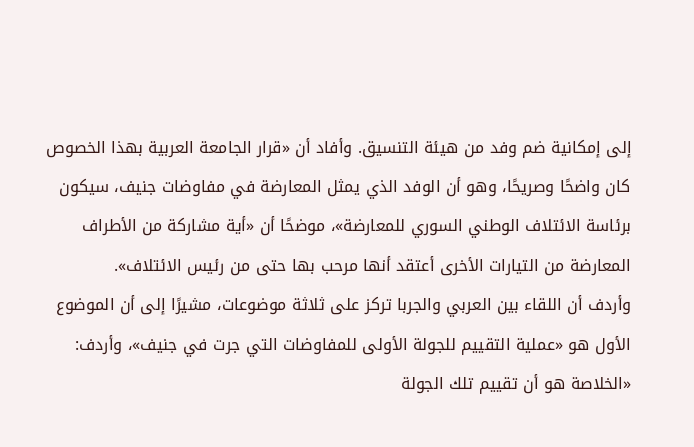إلى إمكانية ضم وفد من هيئة التنسيق. وأفاد أن «قرار الجامعة العربية بهذا الخصوص كان واضحًا وصريحًا، وهو أن الوفد الذي يمثل المعارضة في مفاوضات جنيف، سيكون برئاسة الائتلاف الوطني السوري للمعارضة»، موضحًا أن «أية مشاركة من الأطراف المعارضة من التيارات الأخرى أعتقد أنها مرحب بها حتى من رئيس الائتلاف».
وأردف أن اللقاء بين العربي والجربا تركز على ثلاثة موضوعات، مشيرًا إلى أن الموضوع الأول هو «عملية التقييم للجولة الأولى للمفاوضات التي جرت في جنيف»، وأردف: «الخلاصة هو أن تقييم تلك الجولة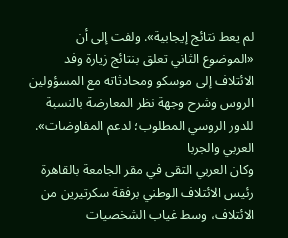لم يعط نتائج إيجابية». ولفت إلى أن «الموضوع الثاني تعلق بنتائج زيارة وفد الائتلاف إلى موسكو ومحادثاته مع المسؤولين الروس وشرح وجهة نظر المعارضة بالنسبة للدور الروسي المطلوب؛ لدعم المفاوضات».
العربي والجربا
وكان العربي التقى في مقر الجامعة بالقاهرة رئيس الائتلاف الوطني برفقة سكرتيرين من الائتلاف، وسط غياب الشخصيات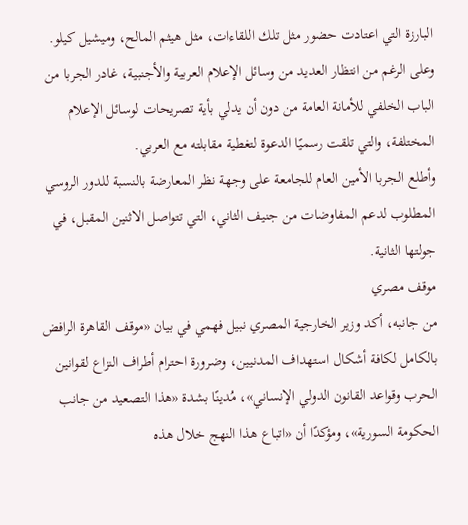البارزة التي اعتادت حضور مثل تلك اللقاءات، مثل هيثم المالح، وميشيل كيلو.
وعلى الرغم من انتظار العديد من وسائل الإعلام العربية والأجنبية، غادر الجربا من الباب الخلفي للأمانة العامة من دون أن يدلي بأية تصريحات لوسائل الإعلام المختلفة، والتي تلقت رسميًا الدعوة لتغطية مقابلته مع العربي.
وأطلع الجربا الأمين العام للجامعة على وجهة نظر المعارضة بالنسبة للدور الروسي المطلوب لدعم المفاوضات من جنيف الثاني، التي تتواصل الاثنين المقبل، في جولتها الثانية.
موقف مصري
من جانبه، أكد وزير الخارجية المصري نبيل فهمي في بيان «موقف القاهرة الرافض بالكامل لكافة أشكال استهداف المدنيين، وضرورة احترام أطراف النزاع لقوانين الحرب وقواعد القانون الدولي الإنساني»، مُدينًا بشدة «هذا التصعيد من جانب الحكومة السورية»، ومؤكدًا أن «اتباع هذا النهج خلال هذه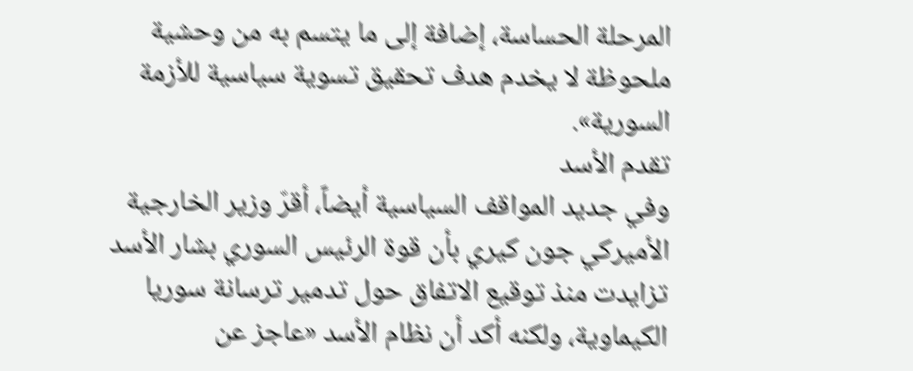المرحلة الحساسة، إضافة إلى ما يتسم به من وحشية ملحوظة لا يخدم هدف تحقيق تسوية سياسية للأزمة السورية».
تقدم الأسد
وفي جديد المواقف السياسية أيضاً، أقرّ وزير الخارجية الأميركي جون كيري بأن قوة الرئيس السوري بشار الأسد تزايدت منذ توقيع الاتفاق حول تدمير ترسانة سوريا الكيماوية، ولكنه أكد أن نظام الأسد «عاجز عن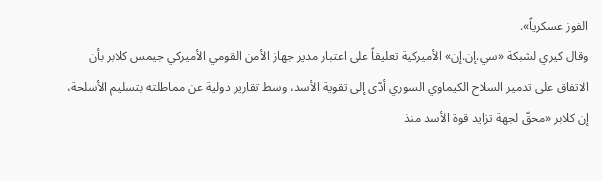الفوز عسكرياً».
وقال كيري لشبكة «سي.إن.إن» الأميركية تعليقاً على اعتبار مدير جهاز الأمن القومي الأميركي جيمس كلابر بأن الاتفاق على تدمير السلاح الكيماوي السوري أدّى إلى تقوية الأسد، وسط تقارير دولية عن مماطلته بتسليم الأسلحة، إن كلابر «محقّ لجهة تزايد قوة الأسد منذ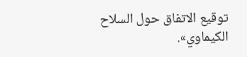توقيع الاتفاق حول السلاح الكيماوي».